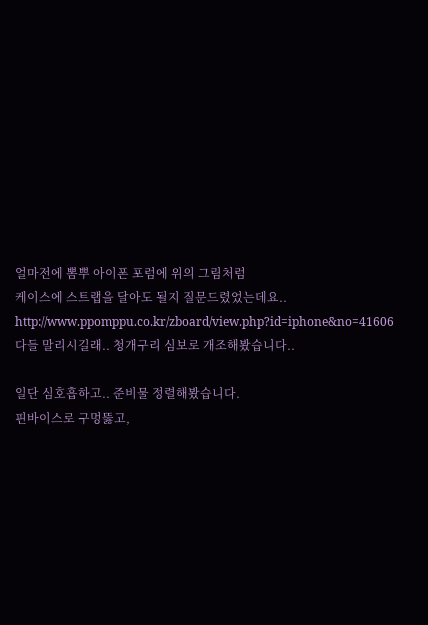얼마전에 뽐뿌 아이폰 포럼에 위의 그림처럼
케이스에 스트랩을 달아도 될지 질문드렸었는데요..
http://www.ppomppu.co.kr/zboard/view.php?id=iphone&no=41606
다들 말리시길래.. 청개구리 심보로 개조해봤습니다..

일단 심호흡하고.. 준비물 정렬해봤습니다.
핀바이스로 구멍뚫고,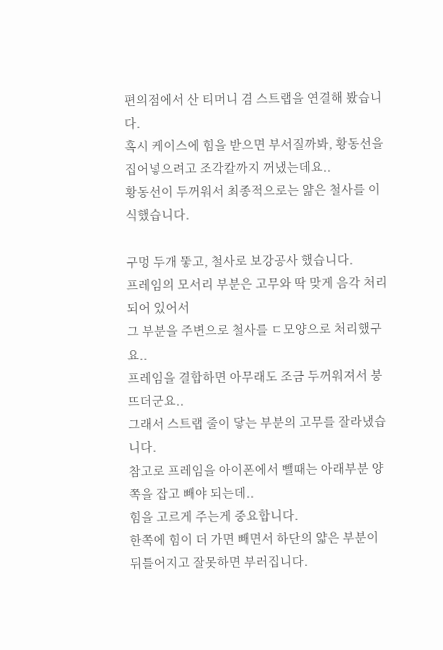편의점에서 산 티머니 겸 스트랩을 연결해 봤습니다.
혹시 케이스에 힘을 받으면 부서질까봐, 황동선을 집어넣으려고 조각칼까지 꺼냈는데요..
황동선이 두꺼워서 최종적으로는 얆은 철사를 이식했습니다.

구멍 두개 뚷고, 철사로 보강공사 했습니다.
프레임의 모서리 부분은 고무와 딱 맞게 음각 처리 되어 있어서
그 부분을 주변으로 철사를 ㄷ모양으로 처리했구요..
프레임을 결합하면 아무래도 조금 두꺼워져서 붕 뜨더군요..
그래서 스트랩 줄이 닿는 부분의 고무를 잘라냈습니다.
참고로 프레임을 아이폰에서 뺄때는 아래부분 양쪽을 잡고 빼야 되는데..
힘을 고르게 주는게 중요합니다.
한쪽에 힘이 더 가면 빼면서 하단의 얇은 부분이 뒤틀어지고 잘못하면 부러집니다.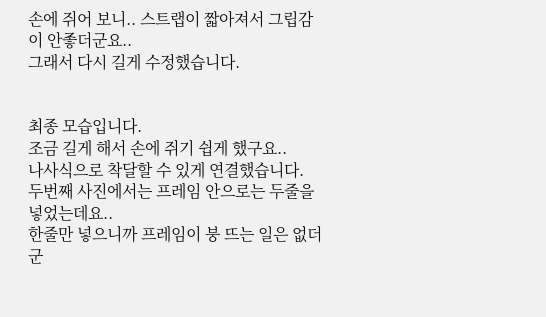손에 쥐어 보니.. 스트랩이 짧아져서 그립감이 안좋더군요..
그래서 다시 길게 수정했습니다.


최종 모습입니다.
조금 길게 해서 손에 쥐기 쉽게 했구요..
나사식으로 착달할 수 있게 연결했습니다.
두번째 사진에서는 프레임 안으로는 두줄을 넣었는데요..
한줄만 넣으니까 프레임이 붕 뜨는 일은 없더군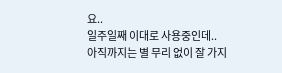요..
일주일째 이대로 사용중인데..
아직까지는 별 무리 없이 잘 가지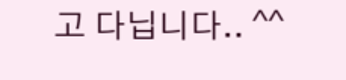고 다닙니다.. ^^